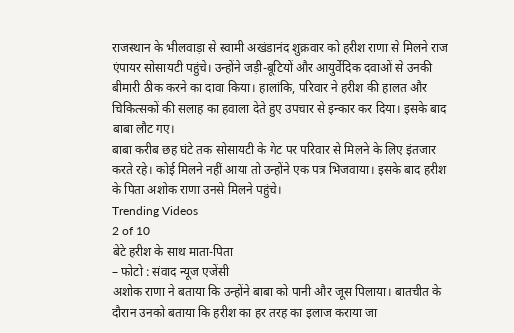राजस्थान के भीलवाड़ा से स्वामी अखंडानंद शुक्रवार को हरीश राणा से मिलने राज एंपायर सोसायटी पहुंचे। उन्होंने जड़ी-बूटियों और आयुर्वेदिक दवाओं से उनकी बीमारी ठीक करने का दावा किया। हालांकि, परिवार ने हरीश की हालत और चिकित्सकों की सलाह का हवाला देते हुए उपचार से इन्कार कर दिया। इसके बाद बाबा लौट गए।
बाबा करीब छह घंटे तक सोसायटी के गेट पर परिवार से मिलने के लिए इंतजार करते रहे। कोई मिलने नहीं आया तो उन्होंने एक पत्र भिजवाया। इसके बाद हरीश के पिता अशोक राणा उनसे मिलने पहुंचे।
Trending Videos
2 of 10
बेटे हरीश के साथ माता-पिता
– फोटो : संवाद न्यूज एजेंसी
अशोक राणा ने बताया कि उन्होंने बाबा को पानी और जूस पिलाया। बातचीत के दौरान उनको बताया कि हरीश का हर तरह का इलाज कराया जा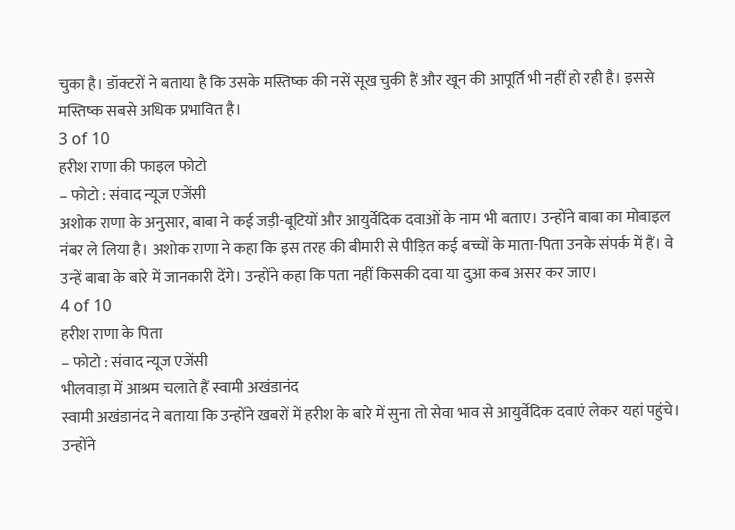चुका है। डॉक्टरों ने बताया है कि उसके मस्तिष्क की नसें सूख चुकी हैं और खून की आपूर्ति भी नहीं हो रही है। इससे मस्तिष्क सबसे अधिक प्रभावित है।
3 of 10
हरीश राणा की फाइल फोटो
– फोटो : संवाद न्यूज एजेंसी
अशोक राणा के अनुसार, बाबा ने कई जड़ी-बूटियों और आयुर्वेदिक दवाओं के नाम भी बताए। उन्होंने बाबा का मोबाइल नंबर ले लिया है। अशोक राणा ने कहा कि इस तरह की बीमारी से पीड़ित कई बच्चों के माता-पिता उनके संपर्क में हैं। वे उन्हें बाबा के बारे में जानकारी देंगे। उन्होंने कहा कि पता नहीं किसकी दवा या दुआ कब असर कर जाए।
4 of 10
हरीश राणा के पिता
– फोटो : संवाद न्यूज एजेंसी
भीलवाड़ा में आश्रम चलाते हैं स्वामी अखंडानंद
स्वामी अखंडानंद ने बताया कि उन्होंने खबरों में हरीश के बारे में सुना तो सेवा भाव से आयुर्वेदिक दवाएं लेकर यहां पहुंचे। उन्होंने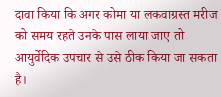दावा किया कि अगर कोमा या लकवाग्रस्त मरीज को समय रहते उनके पास लाया जाए तो आयुर्वेदिक उपचार से उसे ठीक किया जा सकता है।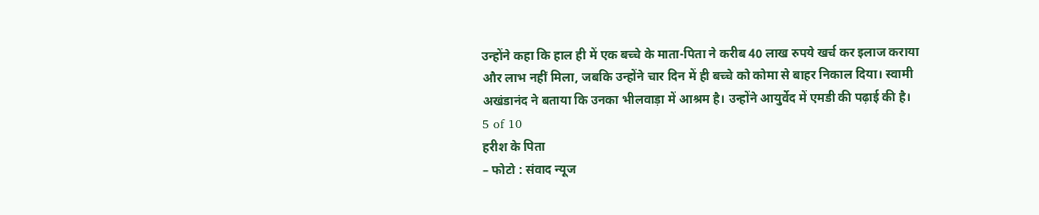उन्होंने कहा कि हाल ही में एक बच्चे के माता-पिता ने करीब 40 लाख रुपये खर्च कर इलाज कराया और लाभ नहीं मिला, जबकि उन्होंने चार दिन में ही बच्चे को कोमा से बाहर निकाल दिया। स्वामी अखंडानंद ने बताया कि उनका भीलवाड़ा में आश्रम है। उन्होंने आयुर्वेद में एमडी की पढ़ाई की है।
5 of 10
हरीश के पिता
– फोटो : संवाद न्यूज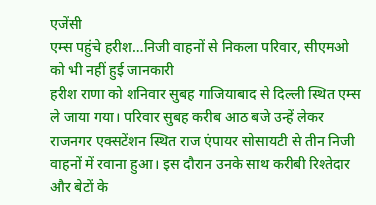एजेंसी
एम्स पहुंचे हरीश…निजी वाहनों से निकला परिवार, सीएमओ को भी नहीं हुई जानकारी
हरीश राणा को शनिवार सुबह गाजियाबाद से दिल्ली स्थित एम्स ले जाया गया। परिवार सुबह करीब आठ बजे उन्हें लेकर राजनगर एक्सटेंशन स्थित राज एंपायर सोसायटी से तीन निजी वाहनों में रवाना हुआ। इस दौरान उनके साथ करीबी रिश्तेदार और बेटों के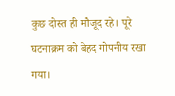कुछ दोस्त ही मौजूद रहे। पूरे घटनाक्रम को बेहद गोपनीय रखा गया।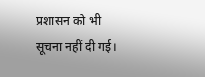प्रशासन को भी सूचना नहीं दी गई।